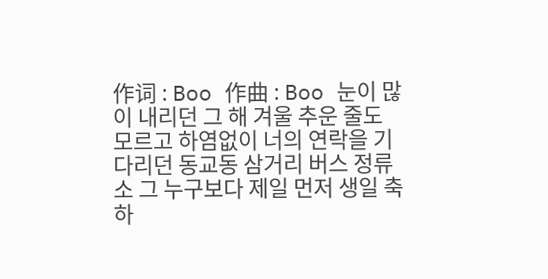作词 : Boo 作曲 : Boo 눈이 많이 내리던 그 해 겨울 추운 줄도 모르고 하염없이 너의 연락을 기다리던 동교동 삼거리 버스 정류소 그 누구보다 제일 먼저 생일 축하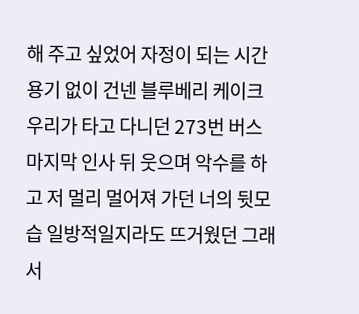해 주고 싶었어 자정이 되는 시간 용기 없이 건넨 블루베리 케이크 우리가 타고 다니던 273번 버스 마지막 인사 뒤 웃으며 악수를 하고 저 멀리 멀어져 가던 너의 뒷모습 일방적일지라도 뜨거웠던 그래서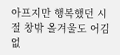아프지만 행복했던 시절 창밖 올겨울도 어김없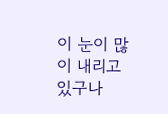이 눈이 많이 내리고 있구나